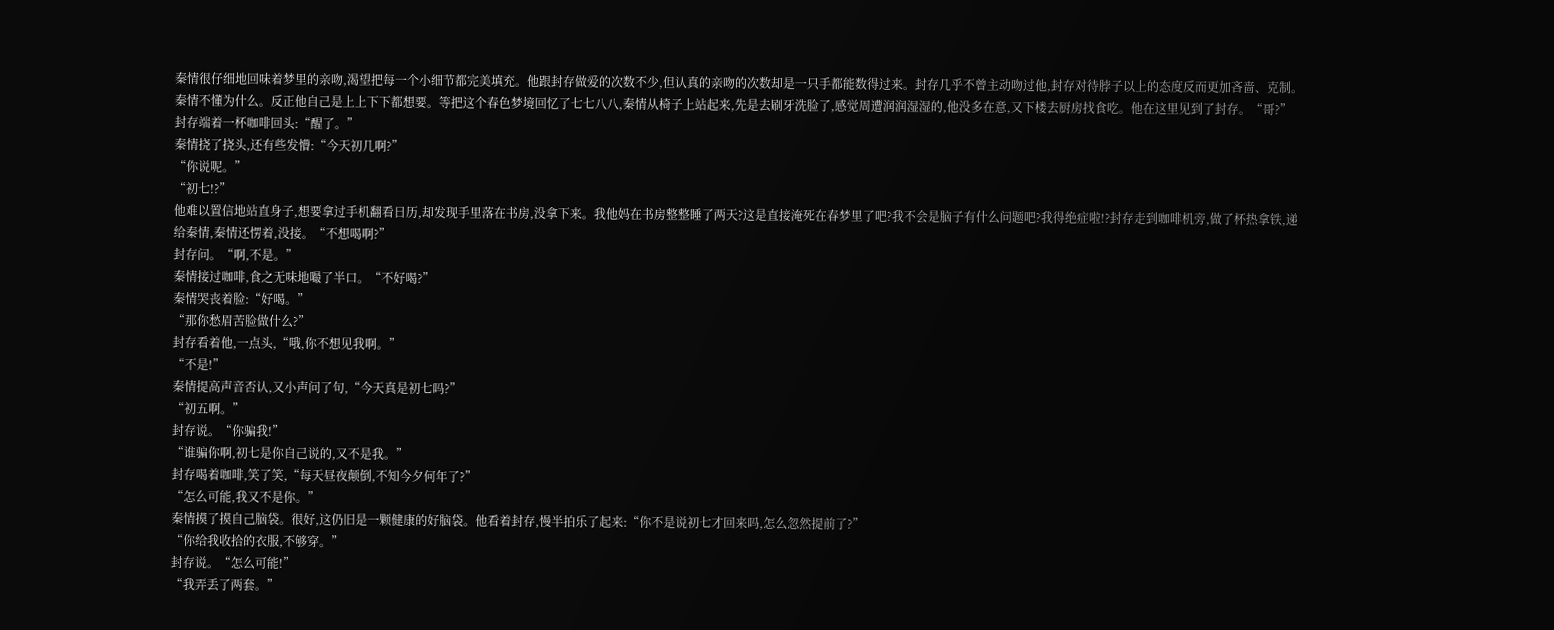秦情很仔细地回味着梦里的亲吻,渴望把每一个小细节都完美填充。他跟封存做爱的次数不少,但认真的亲吻的次数却是一只手都能数得过来。封存几乎不曾主动吻过他,封存对待脖子以上的态度反而更加吝啬、克制。秦情不懂为什么。反正他自己是上上下下都想要。等把这个春色梦境回忆了七七八八,秦情从椅子上站起来,先是去刷牙洗脸了,感觉周遭润润湿湿的,他没多在意,又下楼去厨房找食吃。他在这里见到了封存。“哥?”
封存端着一杯咖啡回头:“醒了。”
秦情挠了挠头,还有些发懵:“今天初几啊?”
“你说呢。”
“初七!?”
他难以置信地站直身子,想要拿过手机翻看日历,却发现手里落在书房,没拿下来。我他妈在书房整整睡了两天?这是直接淹死在春梦里了吧?我不会是脑子有什么问题吧?我得绝症啦!?封存走到咖啡机旁,做了杯热拿铁,递给秦情,秦情还愣着,没接。“不想喝啊?”
封存问。“啊,不是。”
秦情接过咖啡,食之无味地嘬了半口。“不好喝?”
秦情哭丧着脸:“好喝。”
“那你愁眉苦脸做什么?”
封存看着他,一点头,“哦,你不想见我啊。”
“不是!”
秦情提高声音否认,又小声问了句,“今天真是初七吗?”
“初五啊。”
封存说。“你骗我!”
“谁骗你啊,初七是你自己说的,又不是我。”
封存喝着咖啡,笑了笑,“每天昼夜颠倒,不知今夕何年了?”
“怎么可能,我又不是你。”
秦情摸了摸自己脑袋。很好,这仍旧是一颗健康的好脑袋。他看着封存,慢半拍乐了起来:“你不是说初七才回来吗,怎么忽然提前了?”
“你给我收拾的衣服,不够穿。”
封存说。“怎么可能!”
“我弄丢了两套。”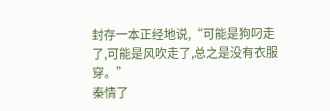封存一本正经地说,“可能是狗叼走了,可能是风吹走了,总之是没有衣服穿。”
秦情了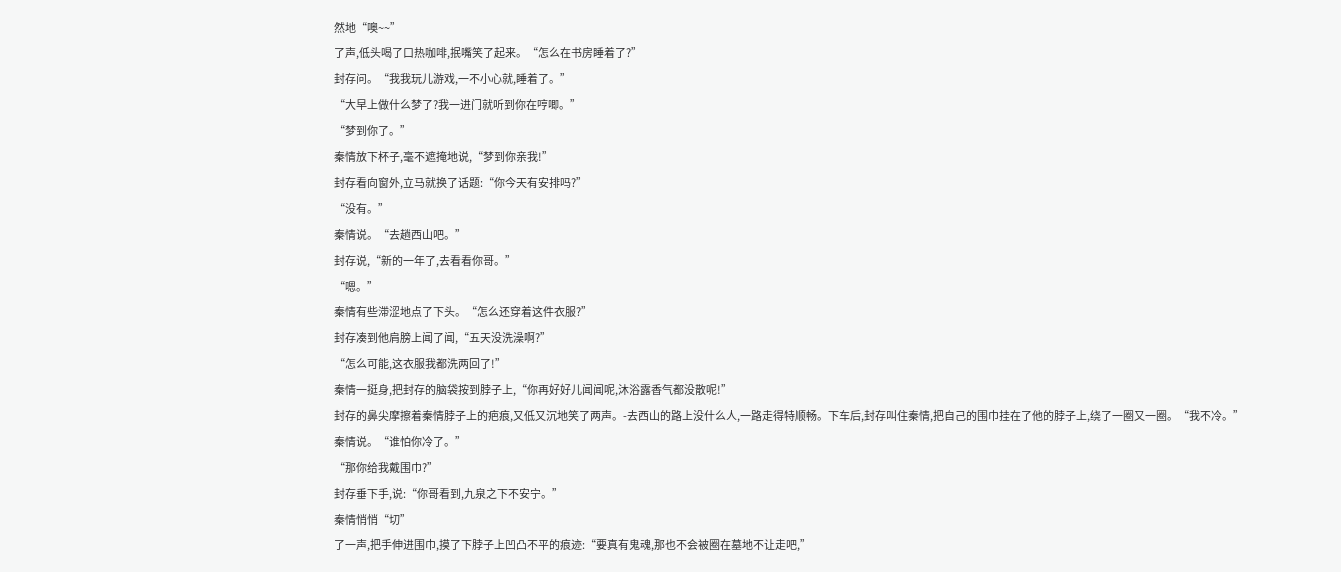然地“噢~~”
了声,低头喝了口热咖啡,抿嘴笑了起来。“怎么在书房睡着了?”
封存问。“我我玩儿游戏,一不小心就,睡着了。”
“大早上做什么梦了?我一进门就听到你在哼唧。”
“梦到你了。”
秦情放下杯子,毫不遮掩地说,“梦到你亲我!”
封存看向窗外,立马就换了话题:“你今天有安排吗?”
“没有。”
秦情说。“去趟西山吧。”
封存说,“新的一年了,去看看你哥。”
“嗯。”
秦情有些滞涩地点了下头。“怎么还穿着这件衣服?”
封存凑到他肩膀上闻了闻,“五天没洗澡啊?”
“怎么可能,这衣服我都洗两回了!”
秦情一挺身,把封存的脑袋按到脖子上,“你再好好儿闻闻呢,沐浴露香气都没散呢!”
封存的鼻尖摩擦着秦情脖子上的疤痕,又低又沉地笑了两声。-去西山的路上没什么人,一路走得特顺畅。下车后,封存叫住秦情,把自己的围巾挂在了他的脖子上,绕了一圈又一圈。“我不冷。”
秦情说。“谁怕你冷了。”
“那你给我戴围巾?”
封存垂下手,说:“你哥看到,九泉之下不安宁。”
秦情悄悄“切”
了一声,把手伸进围巾,摸了下脖子上凹凸不平的痕迹:“要真有鬼魂,那也不会被圈在墓地不让走吧,”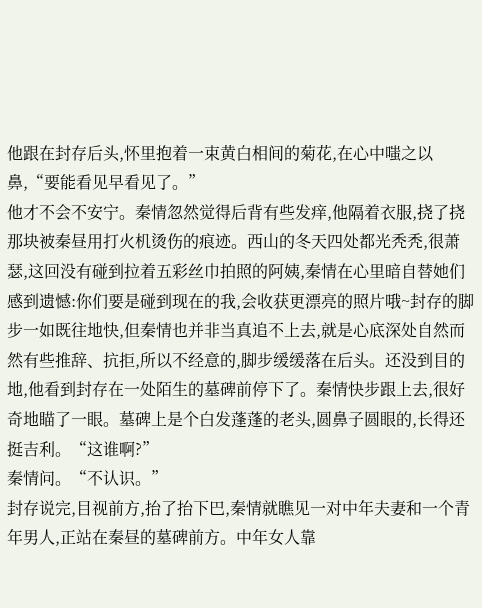他跟在封存后头,怀里抱着一束黄白相间的菊花,在心中嗤之以鼻,“要能看见早看见了。”
他才不会不安宁。秦情忽然觉得后背有些发痒,他隔着衣服,挠了挠那块被秦昼用打火机烫伤的痕迹。西山的冬天四处都光秃秃,很萧瑟,这回没有碰到拉着五彩丝巾拍照的阿姨,秦情在心里暗自替她们感到遗憾:你们要是碰到现在的我,会收获更漂亮的照片哦~封存的脚步一如既往地快,但秦情也并非当真追不上去,就是心底深处自然而然有些推辞、抗拒,所以不经意的,脚步缓缓落在后头。还没到目的地,他看到封存在一处陌生的墓碑前停下了。秦情快步跟上去,很好奇地瞄了一眼。墓碑上是个白发蓬蓬的老头,圆鼻子圆眼的,长得还挺吉利。“这谁啊?”
秦情问。“不认识。”
封存说完,目视前方,抬了抬下巴,秦情就瞧见一对中年夫妻和一个青年男人,正站在秦昼的墓碑前方。中年女人靠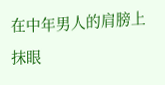在中年男人的肩膀上抹眼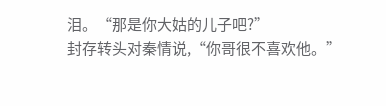泪。“那是你大姑的儿子吧?”
封存转头对秦情说,“你哥很不喜欢他。”